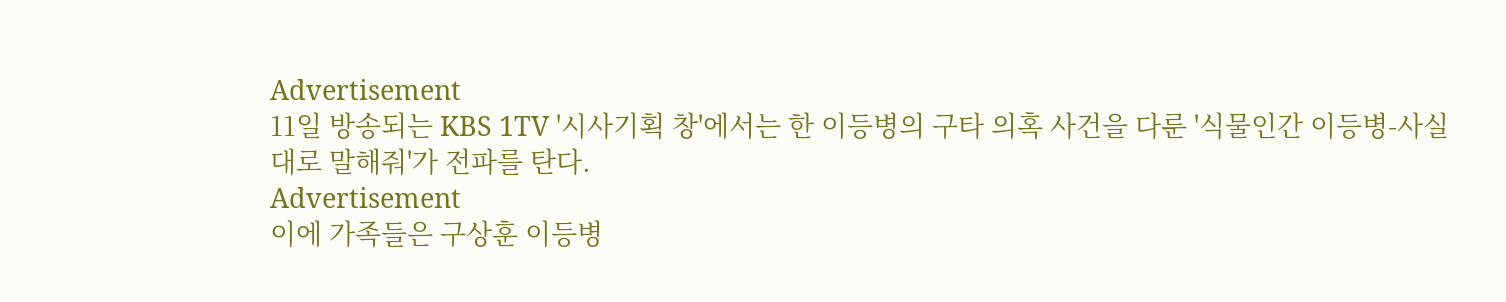Advertisement
11일 방송되는 KBS 1TV '시사기획 창'에서는 한 이등병의 구타 의혹 사건을 다룬 '식물인간 이등병-사실대로 말해줘'가 전파를 탄다.
Advertisement
이에 가족들은 구상훈 이등병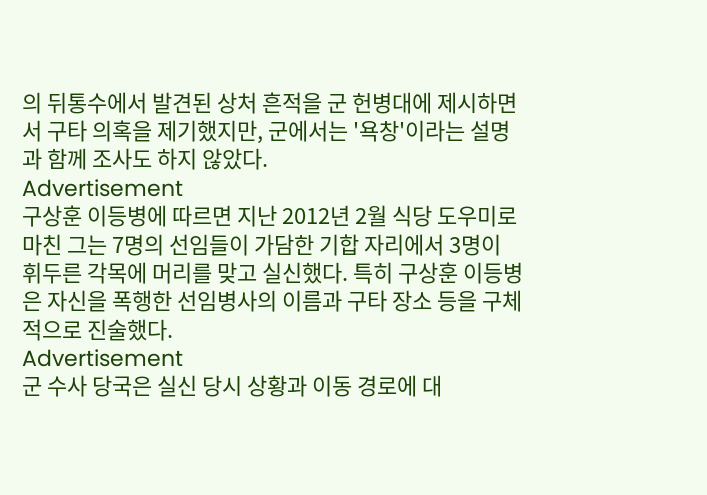의 뒤통수에서 발견된 상처 흔적을 군 헌병대에 제시하면서 구타 의혹을 제기했지만, 군에서는 '욕창'이라는 설명과 함께 조사도 하지 않았다.
Advertisement
구상훈 이등병에 따르면 지난 2012년 2월 식당 도우미로 마친 그는 7명의 선임들이 가담한 기합 자리에서 3명이 휘두른 각목에 머리를 맞고 실신했다. 특히 구상훈 이등병은 자신을 폭행한 선임병사의 이름과 구타 장소 등을 구체적으로 진술했다.
Advertisement
군 수사 당국은 실신 당시 상황과 이동 경로에 대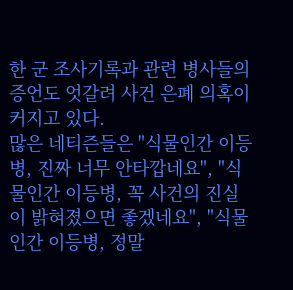한 군 조사기록과 관련 병사들의 증언도 엇갈려 사건 은폐 의혹이 커지고 있다.
많은 네티즌들은 "식물인간 이등병, 진짜 너무 안타깝네요", "식물인간 이등병, 꼭 사건의 진실이 밝혀졌으면 좋겠네요", "식물인간 이등병, 정말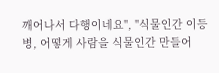깨어나서 다행이네요", "식물인간 이등병, 어떻게 사람을 식물인간 만들어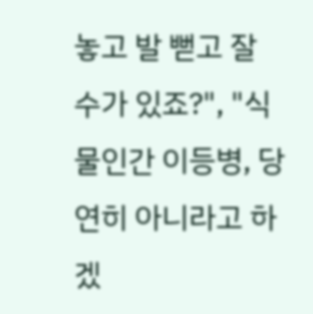놓고 발 뻗고 잘 수가 있죠?", "식물인간 이등병, 당연히 아니라고 하겠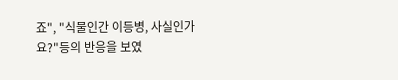죠", "식물인간 이등병, 사실인가요?"등의 반응을 보였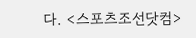다. <스포츠조선닷컴>